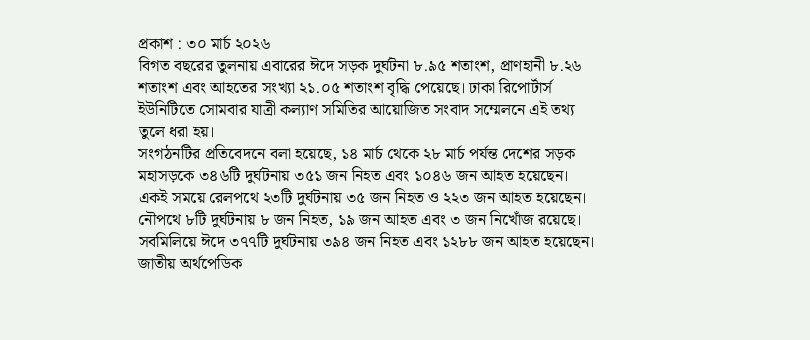প্রকাশ : ৩০ মার্চ ২০২৬
বিগত বছরের তুলনায় এবারের ঈদে সড়ক দুর্ঘটনা ৮.৯৫ শতাংশ, প্রাণহানী ৮.২৬ শতাংশ এবং আহতের সংখ্যা ২১.০৫ শতাংশ বৃদ্ধি পেয়েছে। ঢাকা রিপোর্টার্স ইউনিটিতে সোমবার যাত্রী কল্যাণ সমিতির আয়োজিত সংবাদ সম্মেলনে এই তথ্য তুলে ধরা হয়।
সংগঠনটির প্রতিবেদনে বলা হয়েছে, ১৪ মার্চ থেকে ২৮ মার্চ পর্যন্ত দেশের সড়ক মহাসড়কে ৩৪৬টি দুর্ঘটনায় ৩৫১ জন নিহত এবং ১০৪৬ জন আহত হয়েছেন। একই সময়ে রেলপথে ২৩টি দুর্ঘটনায় ৩৫ জন নিহত ও ২২৩ জন আহত হয়েছেন। নৌপথে ৮টি দুর্ঘটনায় ৮ জন নিহত, ১৯ জন আহত এবং ৩ জন নিখোঁজ রয়েছে। সবমিলিয়ে ঈদে ৩৭৭টি দুর্ঘটনায় ৩৯৪ জন নিহত এবং ১২৮৮ জন আহত হয়েছেন। জাতীয় অর্থপেডিক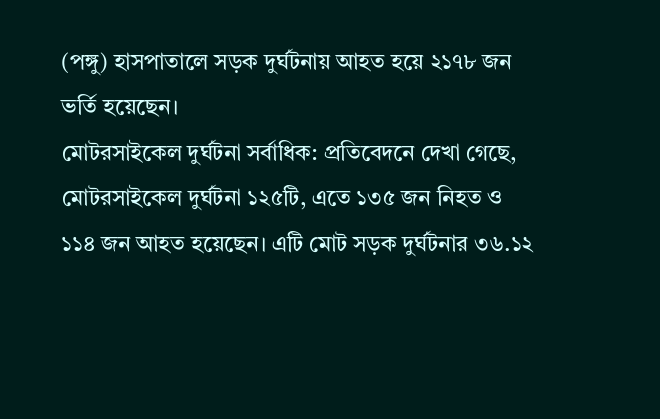(পঙ্গু) হাসপাতালে সড়ক দুর্ঘটনায় আহত হয়ে ২১৭৮ জন ভর্তি হয়েছেন।
মোটরসাইকেল দুর্ঘটনা সর্বাধিক: প্রতিবেদনে দেখা গেছে, মোটরসাইকেল দুর্ঘটনা ১২৫টি, এতে ১৩৫ জন নিহত ও ১১৪ জন আহত হয়েছেন। এটি মোট সড়ক দুর্ঘটনার ৩৬.১২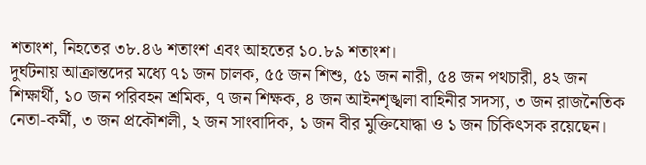শতাংশ, নিহতের ৩৮.৪৬ শতাংশ এবং আহতের ১০.৮৯ শতাংশ।
দুর্ঘটনায় আক্রান্তদের মধ্যে ৭১ জন চালক, ৫৫ জন শিশু, ৫১ জন নারী, ৫৪ জন পথচারী, ৪২ জন শিক্ষার্থী, ১০ জন পরিবহন শ্রমিক, ৭ জন শিক্ষক, ৪ জন আইনশৃঙ্খলা বাহিনীর সদস্য, ৩ জন রাজনৈতিক নেতা-কর্মী, ৩ জন প্রকৌশলী, ২ জন সাংবাদিক, ১ জন বীর মুক্তিযোদ্ধা ও ১ জন চিকিৎসক রয়েছেন।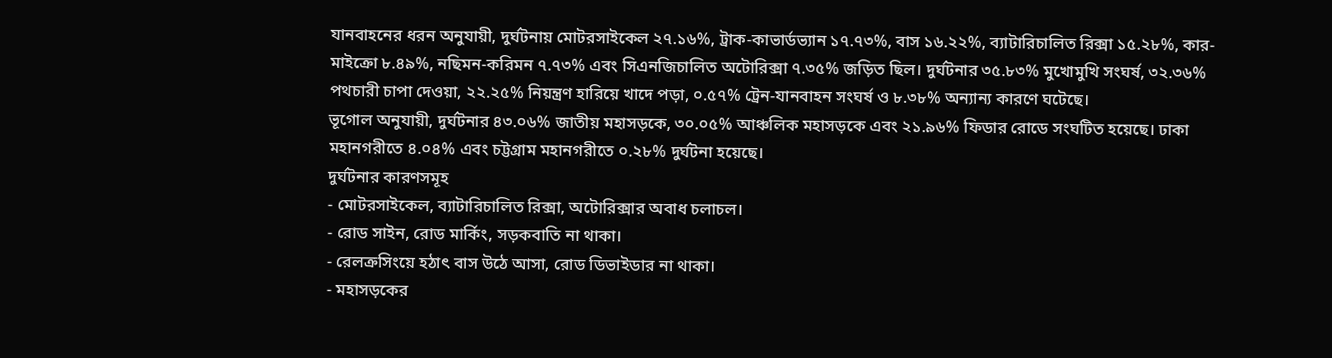যানবাহনের ধরন অনুযায়ী, দুর্ঘটনায় মোটরসাইকেল ২৭.১৬%, ট্রাক-কাভার্ডভ্যান ১৭.৭৩%, বাস ১৬.২২%, ব্যাটারিচালিত রিক্সা ১৫.২৮%, কার-মাইক্রো ৮.৪৯%, নছিমন-করিমন ৭.৭৩% এবং সিএনজিচালিত অটোরিক্সা ৭.৩৫% জড়িত ছিল। দুর্ঘটনার ৩৫.৮৩% মুখোমুখি সংঘর্ষ, ৩২.৩৬% পথচারী চাপা দেওয়া, ২২.২৫% নিয়ন্ত্রণ হারিয়ে খাদে পড়া, ০.৫৭% ট্রেন-যানবাহন সংঘর্ষ ও ৮.৩৮% অন্যান্য কারণে ঘটেছে।
ভূগোল অনুযায়ী, দুর্ঘটনার ৪৩.০৬% জাতীয় মহাসড়কে, ৩০.০৫% আঞ্চলিক মহাসড়কে এবং ২১.৯৬% ফিডার রোডে সংঘটিত হয়েছে। ঢাকা মহানগরীতে ৪.০৪% এবং চট্টগ্রাম মহানগরীতে ০.২৮% দুর্ঘটনা হয়েছে।
দুর্ঘটনার কারণসমূহ
- মোটরসাইকেল, ব্যাটারিচালিত রিক্সা, অটোরিক্সার অবাধ চলাচল।
- রোড সাইন, রোড মার্কিং, সড়কবাতি না থাকা।
- রেলক্রসিংয়ে হঠাৎ বাস উঠে আসা, রোড ডিভাইডার না থাকা।
- মহাসড়কের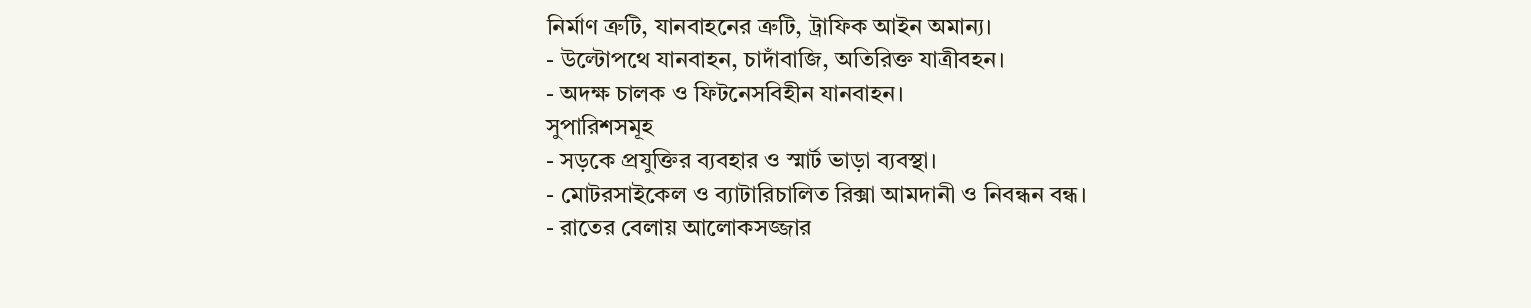নির্মাণ ত্রুটি, যানবাহনের ত্রুটি, ট্রাফিক আইন অমান্য।
- উল্টোপথে যানবাহন, চাদাঁবাজি, অতিরিক্ত যাত্রীবহন।
- অদক্ষ চালক ও ফিটনেসবিহীন যানবাহন।
সুপারিশসমূহ
- সড়কে প্রযুক্তির ব্যবহার ও স্মার্ট ভাড়া ব্যবস্থা।
- মোটরসাইকেল ও ব্যাটারিচালিত রিক্সা আমদানী ও নিবন্ধন বন্ধ।
- রাতের বেলায় আলোকসজ্জার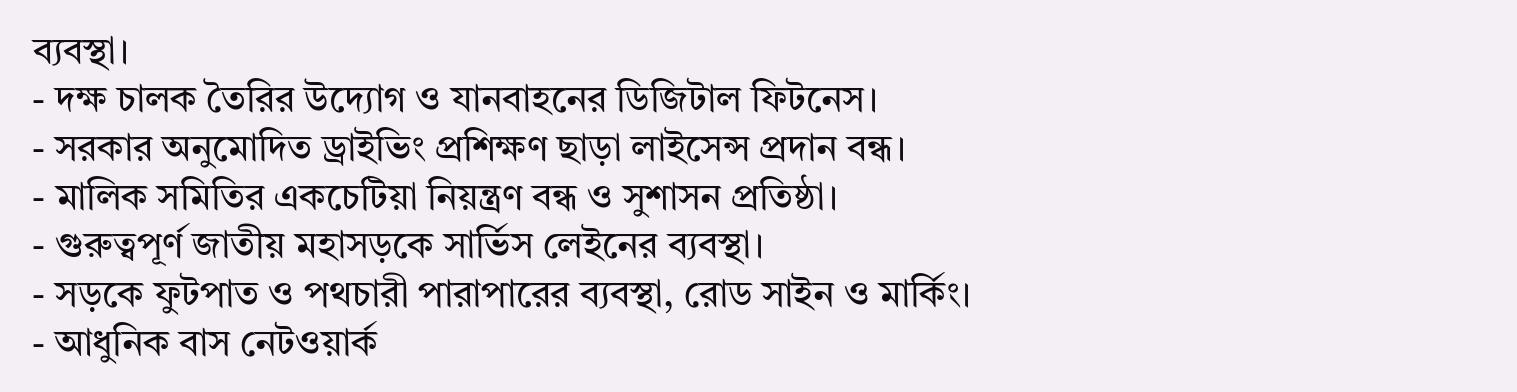ব্যবস্থা।
- দক্ষ চালক তৈরির উদ্যোগ ও যানবাহনের ডিজিটাল ফিটনেস।
- সরকার অনুমোদিত ড্রাইভিং প্রশিক্ষণ ছাড়া লাইসেন্স প্রদান বন্ধ।
- মালিক সমিতির একচেটিয়া নিয়ন্ত্রণ বন্ধ ও সুশাসন প্রতিষ্ঠা।
- গুরুত্বপূর্ণ জাতীয় মহাসড়কে সার্ভিস লেইনের ব্যবস্থা।
- সড়কে ফুটপাত ও পথচারী পারাপারের ব্যবস্থা, রোড সাইন ও মার্কিং।
- আধুনিক বাস নেটওয়ার্ক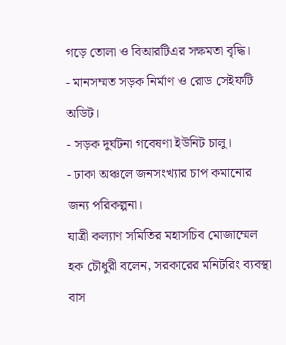গড়ে তোলা ও বিআরটিএর সক্ষমতা বৃদ্ধি।
- মানসম্মত সড়ক নির্মাণ ও রোড সেইফটি অডিট।
- সড়ক দুর্ঘটনা গবেষণা ইউনিট চালু।
- ঢাকা অঞ্চলে জনসংখ্যার চাপ কমানোর জন্য পরিকল্পনা।
যাত্রী কল্যাণ সমিতির মহাসচিব মোজাম্মেল হক চৌধুরী বলেন, সরকারের মনিটরিং ব্যবস্থা বাস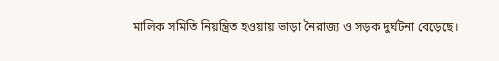মালিক সমিতি নিয়ন্ত্রিত হওয়ায় ভাড়া নৈরাজ্য ও সড়ক দুর্ঘটনা বেড়েছে।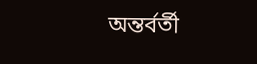অন্তর্বর্তী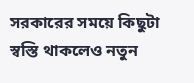সরকারের সময়ে কিছুটা স্বস্তি থাকলেও নতুন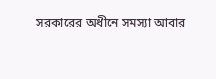সরকারের অধীনে সমস্যা আবার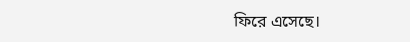ফিরে এসেছে।